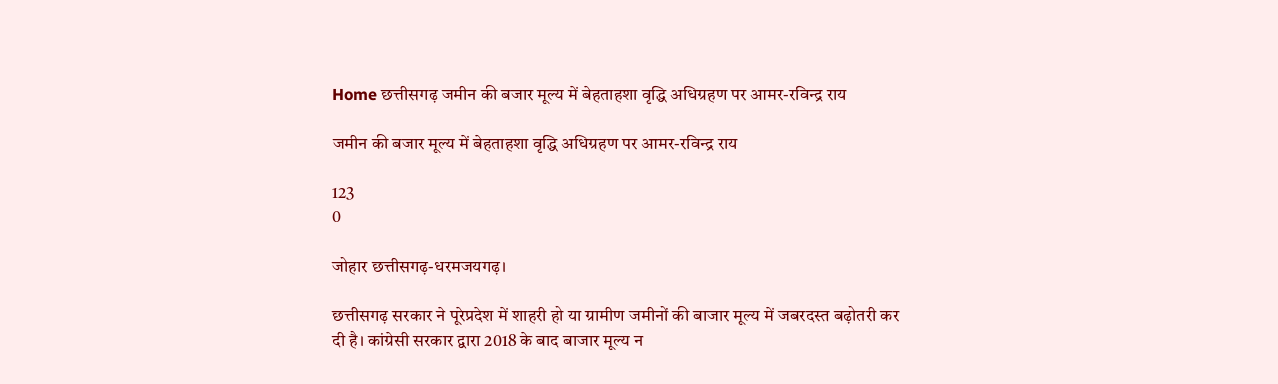Home छत्तीसगढ़ जमीन की बजार मूल्य में बेहताहशा वृद्धि अधिग्रहण पर आमर-रविन्द्र राय

जमीन की बजार मूल्य में बेहताहशा वृद्धि अधिग्रहण पर आमर-रविन्द्र राय

123
0

जोहार छत्तीसगढ़-धरमजयगढ़।

छत्तीसगढ़ सरकार ने पूरेप्रदेश में शाहरी हो या ग्रामीण जमीनों की बाजार मूल्य में जबरदस्त बढ़ोतरी कर दी है। कांग्रेसी सरकार द्वारा 2018 के बाद बाजार मूल्य न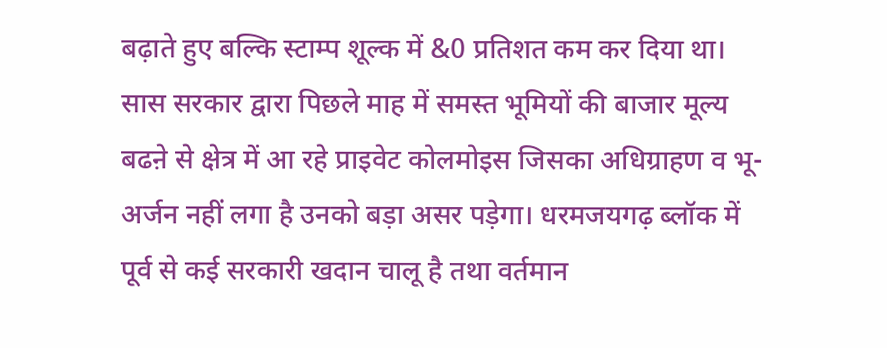बढ़ाते हुए बल्कि स्टाम्प शूल्क में &0 प्रतिशत कम कर दिया था। सास सरकार द्वारा पिछले माह में समस्त भूमियों की बाजार मूल्य बढऩे से क्षेत्र में आ रहे प्राइवेट कोलमोइस जिसका अधिग्राहण व भू-अर्जन नहीं लगा है उनको बड़ा असर पड़ेगा। धरमजयगढ़ ब्लॉक में पूर्व से कई सरकारी खदान चालू है तथा वर्तमान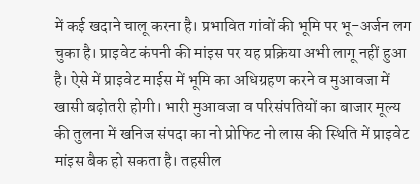में कई खदाने चालू करना है। प्रभावित गांवों की भूमि पर भू-अर्जन लग चुका है। प्राइवेट कंपनी की मांइस पर यह प्रक्रिया अभी लागू नहीं हुआ है। ऐसे में प्राइवेट माईस में भूमि का अधिग्रहण करने व मुआवजा में खासी बढ़ोतरी होगी। भारी मुआवजा व परिसंपतियों का बाजार मूल्य की तुलना में खनिज संपदा का नो प्रोफिट नो लास की स्थिति में प्राइवेट मांइस बैक हो सकता है। तहसील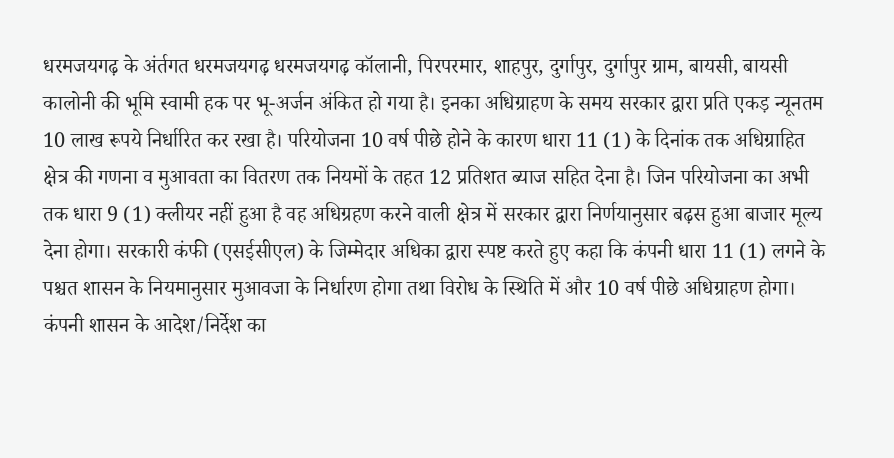धरमजयगढ़ के अंर्तगत धरमजयगढ़ धरमजयगढ़ कॉलानी, पिरपरमार, शाहपुर, दुर्गापुर, दुर्गापुर ग्राम, बायसी, बायसी कालोनी की भूमि स्वामी हक पर भू-अर्जन अंकित हो गया है। इनका अधिग्राहण के समय सरकार द्वारा प्रति एकड़ न्यूनतम 10 लाख रूपये निर्धारित कर रखा है। परियोजना 10 वर्ष पीछे होने के कारण धारा 11 (1) के दिनांक तक अधिग्राहित क्षेत्र की गणना व मुआवता का वितरण तक नियमों के तहत 12 प्रतिशत ब्याज सहित देना है। जिन परियोजना का अभी तक धारा 9 (1) क्लीयर नहीं हुआ है वह अधिग्रहण करने वाली क्षेत्र में सरकार द्वारा निर्णयानुसार बढ़स हुआ बाजार मूल्य देना होगा। सरकारी कंफी (एसईसीएल) के जिम्मेदार अधिका द्वारा स्पष्ट करते हुए कहा कि कंपनी धारा 11 (1) लगने के पश्चत शासन के नियमानुसार मुआवजा के निर्धारण होगा तथा विरोध के स्थिति में और 10 वर्ष पीछे अधिग्राहण होगा। कंपनी शासन के आदेश/निर्देश का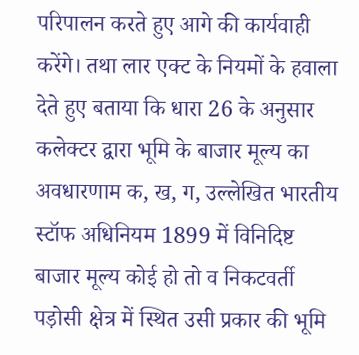परिपालन करते हुए आगे की कार्यवाही करेंगे। तथा लार एक्ट के नियमों के हवाला देते हुए बताया कि धारा 26 के अनुसार कलेक्टर द्वारा भूमि के बाजार मूल्य का अवधारणाम क, ख, ग, उल्लेखित भारतीय स्टॉफ अधिनियम 1899 में विनिदिष्ट बाजार मूल्य कोई हो तो व निकटवर्ती पड़ोसी क्षेत्र में स्थित उसी प्रकार की भूमि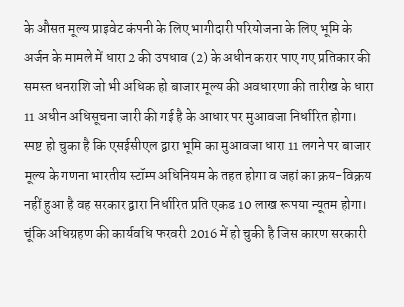के औसत मूल्य प्राइवेट कंपनी के लिए भागीदारी परियोजना के लिए भूमि के अर्जन के मामले में धारा 2 की उपधाव (2) के अधीन करार पाए गए प्रतिकार की समस्त धनराशि जो भी अधिक हो बाजार मूल्य की अवधारणा की तारीख के धारा 11 अधीन अधिसूचना जारी की गई है के आधार पर मुआवजा निर्धारित होगा। स्पष्ट हो चुका है कि एसईसीएल द्वारा भूमि का मुआवजा धारा 11 लगने पर बाजार मूल्य के गणना भारतीय स्टॉम्प अधिनियम के तहत होगा व जहां का क्रय-विक्रय नहीं हुआ है वह सरकार द्वारा निर्धारित प्रति एकड 10 लाख रूपया न्यूतम होगा। चूंकि अधिग्रहण की कार्यवधि फरवरी 2016 में हो चुकी है जिस कारण सरकारी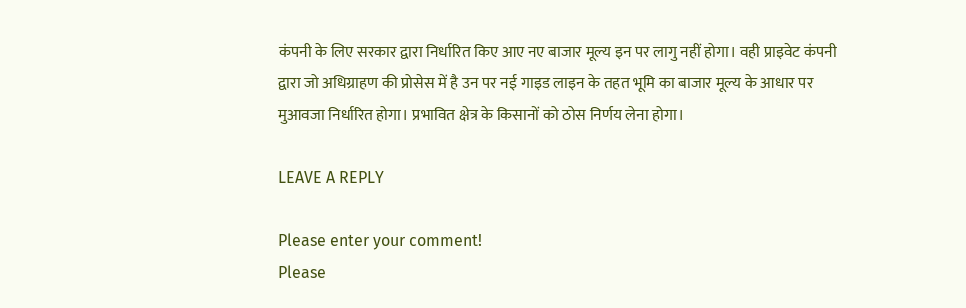कंपनी के लिए सरकार द्वारा निर्धारित किए आए नए बाजार मूल्य इन पर लागु नहीं होगा। वही प्राइवेट कंपनी द्वारा जो अधिग्राहण की प्रोसेस में है उन पर नई गाइड लाइन के तहत भूमि का बाजार मूल्य के आधार पर मुआवजा निर्धारित होगा। प्रभावित क्षेत्र के किसानों को ठोस निर्णय लेना होगा।

LEAVE A REPLY

Please enter your comment!
Please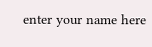enter your name here